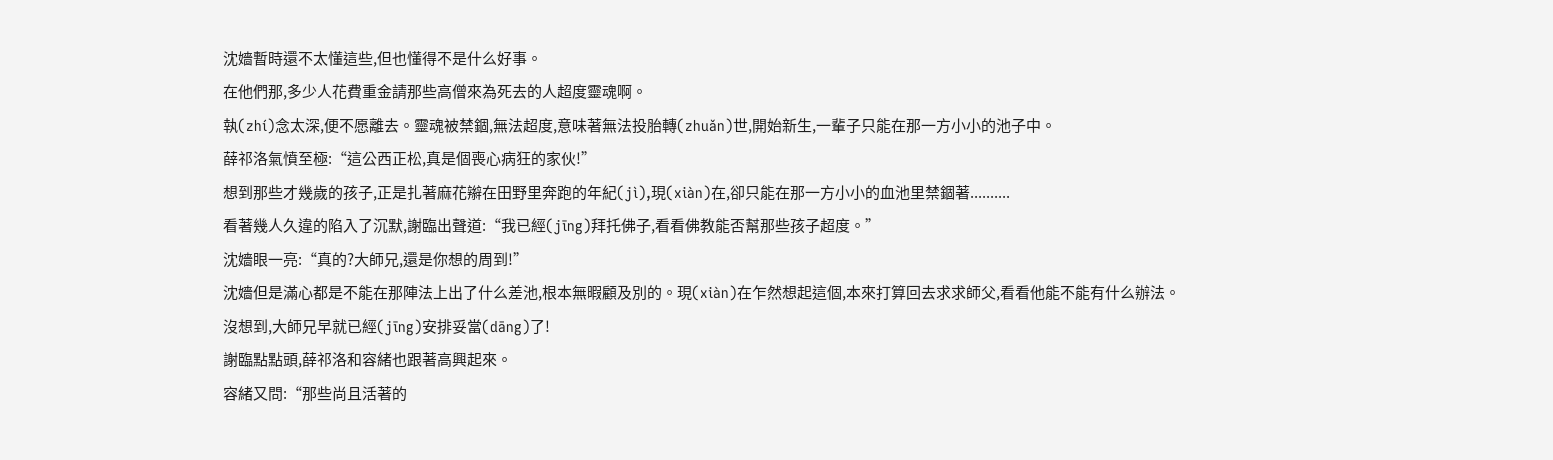沈嬙暫時還不太懂這些,但也懂得不是什么好事。
在他們那,多少人花費重金請那些高僧來為死去的人超度靈魂啊。
執(zhí)念太深,便不愿離去。靈魂被禁錮,無法超度,意味著無法投胎轉(zhuǎn)世,開始新生,一輩子只能在那一方小小的池子中。
薛祁洛氣憤至極:“這公西正松,真是個喪心病狂的家伙!”
想到那些才幾歲的孩子,正是扎著麻花辮在田野里奔跑的年紀(jì),現(xiàn)在,卻只能在那一方小小的血池里禁錮著..........
看著幾人久違的陷入了沉默,謝臨出聲道:“我已經(jīng)拜托佛子,看看佛教能否幫那些孩子超度。”
沈嬙眼一亮:“真的?大師兄,還是你想的周到!”
沈嬙但是滿心都是不能在那陣法上出了什么差池,根本無暇顧及別的。現(xiàn)在乍然想起這個,本來打算回去求求師父,看看他能不能有什么辦法。
沒想到,大師兄早就已經(jīng)安排妥當(dāng)了!
謝臨點點頭,薛祁洛和容緒也跟著高興起來。
容緒又問:“那些尚且活著的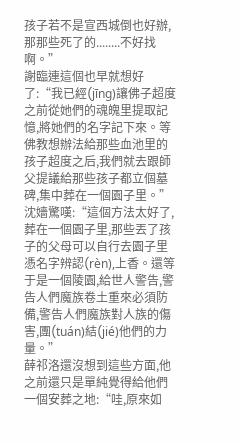孩子若不是宣西城倒也好辦,那那些死了的........不好找啊。”
謝臨連這個也早就想好了:“我已經(jīng)讓佛子超度之前從她們的魂魄里提取記憶,將她們的名字記下來。等佛教想辦法給那些血池里的孩子超度之后,我們就去跟師父提議給那些孩子都立個墓碑,集中葬在一個園子里。”
沈嬙驚嘆:“這個方法太好了,葬在一個園子里,那些丟了孩子的父母可以自行去園子里憑名字辨認(rèn),上香。還等于是一個陵園,給世人警告,警告人們魔族卷土重來必須防備,警告人們魔族對人族的傷害,團(tuán)結(jié)他們的力量。”
薛祁洛還沒想到這些方面,他之前還只是單純覺得給他們一個安葬之地:“哇,原來如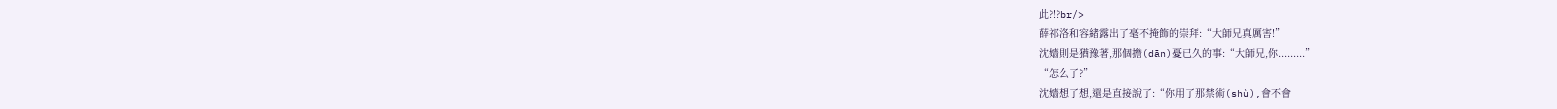此?!?br/>
薛祁洛和容緒露出了毫不掩飾的崇拜:“大師兄真厲害!”
沈嬙則是猶豫著,那個擔(dān)憂已久的事:“大師兄,你.........”
“怎么了?”
沈嬙想了想,還是直接說了:“你用了那禁術(shù),會不會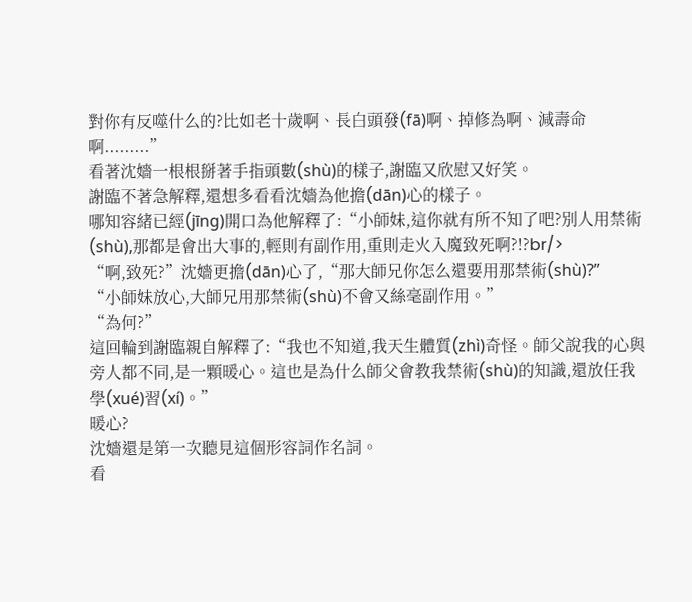對你有反噬什么的?比如老十歲啊、長白頭發(fā)啊、掉修為啊、減壽命啊.........”
看著沈嬙一根根掰著手指頭數(shù)的樣子,謝臨又欣慰又好笑。
謝臨不著急解釋,還想多看看沈嬙為他擔(dān)心的樣子。
哪知容緒已經(jīng)開口為他解釋了:“小師妹,這你就有所不知了吧?別人用禁術(shù),那都是會出大事的,輕則有副作用,重則走火入魔致死啊?!?br/>
“啊,致死?”沈嬙更擔(dān)心了,“那大師兄你怎么還要用那禁術(shù)?”
“小師妹放心,大師兄用那禁術(shù)不會又絲毫副作用。”
“為何?”
這回輪到謝臨親自解釋了:“我也不知道,我天生體質(zhì)奇怪。師父說我的心與旁人都不同,是一顆暖心。這也是為什么師父會教我禁術(shù)的知識,還放任我學(xué)習(xí)。”
暖心?
沈嬙還是第一次聽見這個形容詞作名詞。
看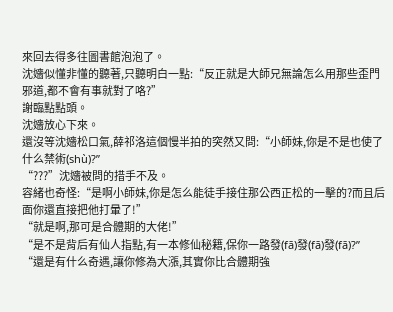來回去得多往圖書館泡泡了。
沈嬙似懂非懂的聽著,只聽明白一點:“反正就是大師兄無論怎么用那些歪門邪道,都不會有事就對了咯?”
謝臨點點頭。
沈嬙放心下來。
還沒等沈嬙松口氣,薛祁洛這個慢半拍的突然又問:“小師妹,你是不是也使了什么禁術(shù)?”
“???”沈嬙被問的措手不及。
容緒也奇怪:“是啊小師妹,你是怎么能徒手接住那公西正松的一擊的?而且后面你還直接把他打暈了!”
“就是啊,那可是合體期的大佬!”
“是不是背后有仙人指點,有一本修仙秘籍,保你一路發(fā)發(fā)發(fā)?”
“還是有什么奇遇,讓你修為大漲,其實你比合體期強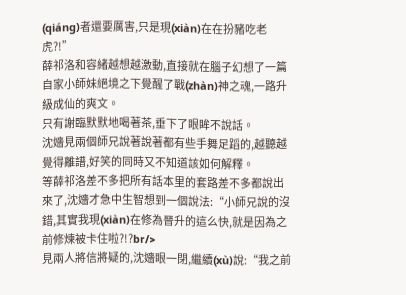(qiáng)者還要厲害,只是現(xiàn)在在扮豬吃老虎?!”
薛祁洛和容緒越想越激動,直接就在腦子幻想了一篇自家小師妹絕境之下覺醒了戰(zhàn)神之魂,一路升級成仙的爽文。
只有謝臨默默地喝著茶,垂下了眼眸不說話。
沈嬙見兩個師兄說著說著都有些手舞足蹈的,越聽越覺得離譜,好笑的同時又不知道該如何解釋。
等薛祁洛差不多把所有話本里的套路差不多都說出來了,沈嬙才急中生智想到一個說法:“小師兄說的沒錯,其實我現(xiàn)在修為晉升的這么快,就是因為之前修煉被卡住啦?!?br/>
見兩人將信將疑的,沈嬙眼一閉,繼續(xù)說:“我之前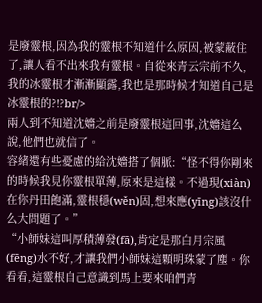是廢靈根,因為我的靈根不知道什么原因,被蒙蔽住了,讓人看不出來我有靈根。自從來青云宗前不久,我的冰靈根才漸漸顯露,我也是那時候才知道自己是冰靈根的?!?br/>
兩人到不知道沈嬙之前是廢靈根這回事,沈嬙這么說,他們也就信了。
容緒還有些憂慮的給沈嬙搭了個脈:“怪不得你剛來的時候我見你靈根單薄,原來是這樣。不過現(xiàn)在你丹田飽滿,靈根穩(wěn)固,想來應(yīng)該沒什么大問題了。”
“小師妹這叫厚積薄發(fā),肯定是那白月宗風(fēng)水不好,才讓我們小師妹這顆明珠蒙了塵。你看看,這靈根自己意識到馬上要來咱們青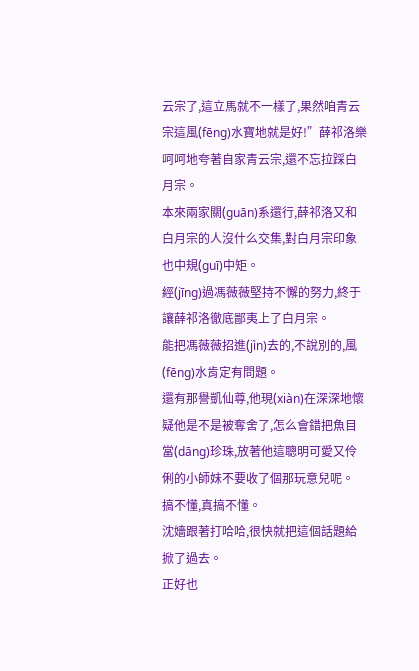云宗了,這立馬就不一樣了,果然咱青云宗這風(fēng)水寶地就是好!”薛祁洛樂呵呵地夸著自家青云宗,還不忘拉踩白月宗。
本來兩家關(guān)系還行,薛祁洛又和白月宗的人沒什么交集,對白月宗印象也中規(guī)中矩。
經(jīng)過馮薇薇堅持不懈的努力,終于讓薛祁洛徹底鄙夷上了白月宗。
能把馮薇薇招進(jìn)去的,不說別的,風(fēng)水肯定有問題。
還有那譽凱仙尊,他現(xiàn)在深深地懷疑他是不是被奪舍了,怎么會錯把魚目當(dāng)珍珠,放著他這聰明可愛又伶俐的小師妹不要收了個那玩意兒呢。
搞不懂,真搞不懂。
沈嬙跟著打哈哈,很快就把這個話題給掀了過去。
正好也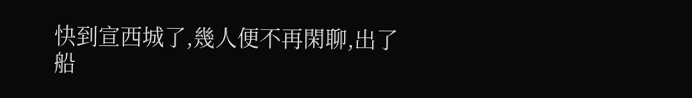快到宣西城了,幾人便不再閑聊,出了船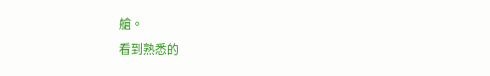艙。
看到熟悉的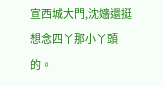宣西城大門,沈嬙還挺想念四丫那小丫頭的。